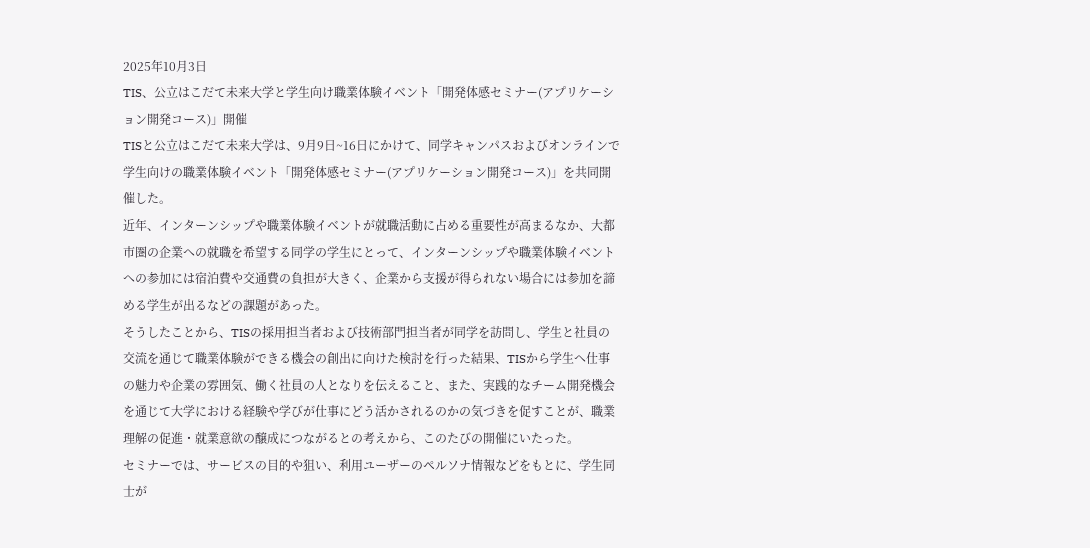2025年10月3日
TIS、公立はこだて未来大学と学生向け職業体験イベント「開発体感セミナー(アプリケーション開発コース)」開催
TISと公立はこだて未来大学は、9月9日~16日にかけて、同学キャンパスおよびオンラインで学生向けの職業体験イベント「開発体感セミナー(アプリケーション開発コース)」を共同開催した。
近年、インターンシップや職業体験イベントが就職活動に占める重要性が高まるなか、大都市圏の企業への就職を希望する同学の学生にとって、インターンシップや職業体験イベントへの参加には宿泊費や交通費の負担が大きく、企業から支援が得られない場合には参加を諦める学生が出るなどの課題があった。
そうしたことから、TISの採用担当者および技術部門担当者が同学を訪問し、学生と社員の交流を通じて職業体験ができる機会の創出に向けた検討を行った結果、TISから学生へ仕事の魅力や企業の雰囲気、働く社員の人となりを伝えること、また、実践的なチーム開発機会を通じて大学における経験や学びが仕事にどう活かされるのかの気づきを促すことが、職業理解の促進・就業意欲の醸成につながるとの考えから、このたびの開催にいたった。
セミナーでは、サービスの目的や狙い、利用ユーザーのペルソナ情報などをもとに、学生同士が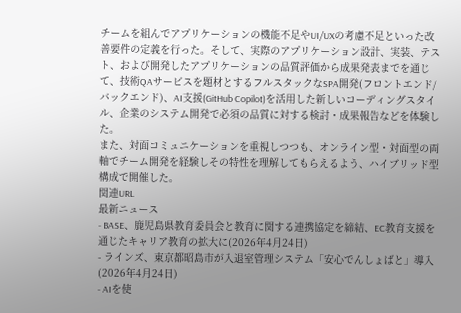チームを組んでアプリケーションの機能不足やUI/UXの考慮不足といった改善要件の定義を行った。そして、実際のアプリケーション設計、実装、テスト、および開発したアプリケーションの品質評価から成果発表までを通じて、技術QAサービスを題材とするフルスタックなSPA開発(フロントエンド/バックエンド)、AI支援(GitHub Copilot)を活用した新しいコーディングスタイル、企業のシステム開発で必須の品質に対する検討・成果報告などを体験した。
また、対面コミュニケーションを重視しつつも、オンライン型・対面型の両軸でチーム開発を経験しその特性を理解してもらえるよう、ハイブリッド型構成で開催した。
関連URL
最新ニュース
- BASE、鹿児島県教育委員会と教育に関する連携協定を締結、EC教育支援を通じたキャリア教育の拡大に(2026年4月24日)
- ラインズ、東京都昭島市が入退室管理システム「安心でんしょばと」導入(2026年4月24日)
- AIを使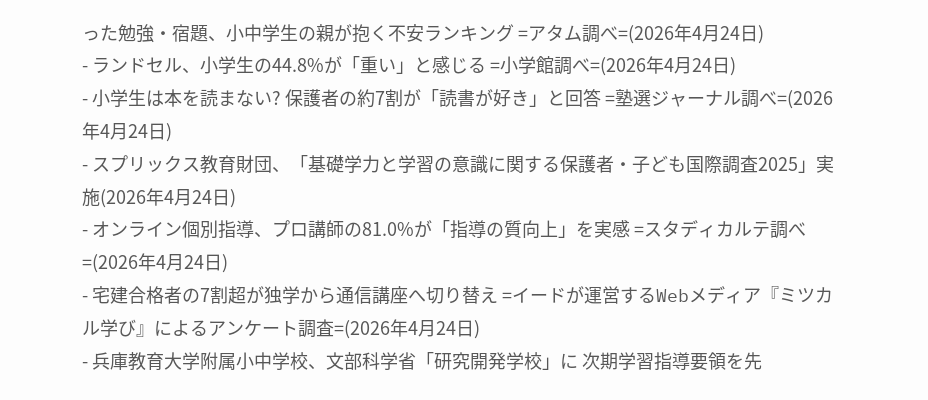った勉強・宿題、小中学生の親が抱く不安ランキング =アタム調べ=(2026年4月24日)
- ランドセル、小学生の44.8%が「重い」と感じる =小学館調べ=(2026年4月24日)
- 小学生は本を読まない? 保護者の約7割が「読書が好き」と回答 =塾選ジャーナル調べ=(2026年4月24日)
- スプリックス教育財団、「基礎学力と学習の意識に関する保護者・子ども国際調査2025」実施(2026年4月24日)
- オンライン個別指導、プロ講師の81.0%が「指導の質向上」を実感 =スタディカルテ調べ=(2026年4月24日)
- 宅建合格者の7割超が独学から通信講座へ切り替え =イードが運営するWebメディア『ミツカル学び』によるアンケート調査=(2026年4月24日)
- 兵庫教育大学附属小中学校、文部科学省「研究開発学校」に 次期学習指導要領を先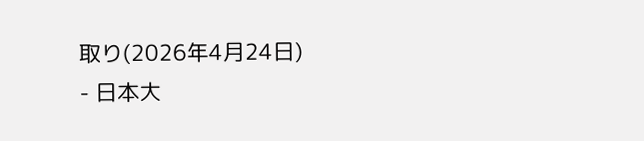取り(2026年4月24日)
- 日本大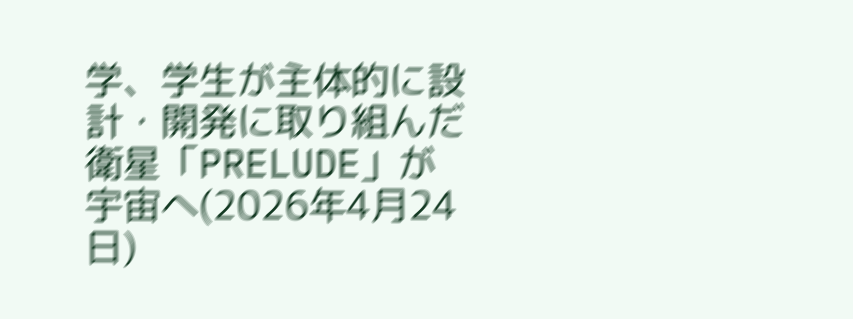学、学生が主体的に設計・開発に取り組んだ衛星「PRELUDE」が宇宙へ(2026年4月24日)